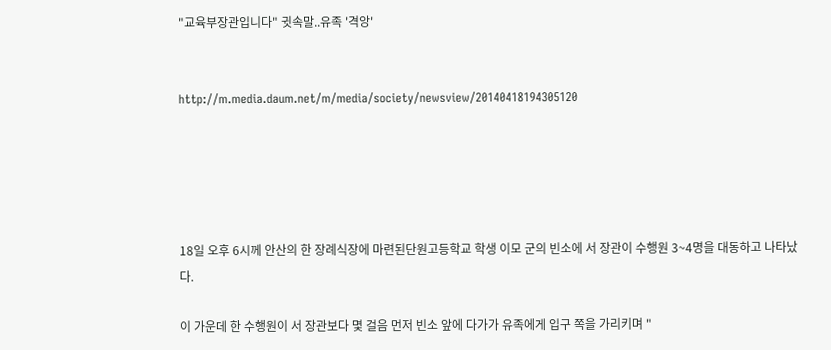"교육부장관입니다" 귓속말..유족 '격앙'


http://m.media.daum.net/m/media/society/newsview/20140418194305120





18일 오후 6시께 안산의 한 장례식장에 마련된단원고등학교 학생 이모 군의 빈소에 서 장관이 수행원 3~4명을 대동하고 나타났다.

이 가운데 한 수행원이 서 장관보다 몇 걸음 먼저 빈소 앞에 다가가 유족에게 입구 쪽을 가리키며 "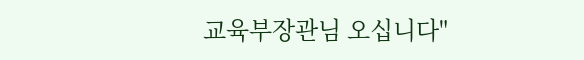교육부장관님 오십니다"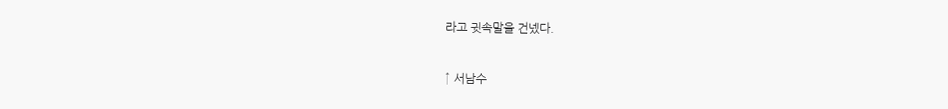라고 귓속말을 건넸다.

↑ 서남수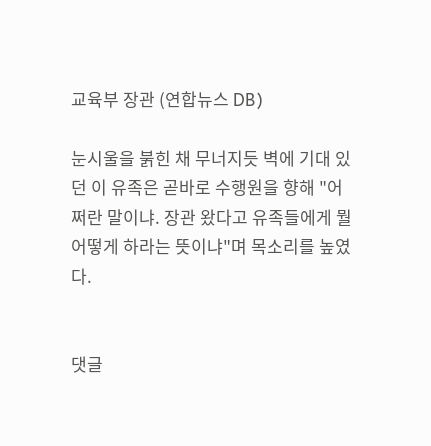교육부 장관 (연합뉴스 DB)

눈시울을 붉힌 채 무너지듯 벽에 기대 있던 이 유족은 곧바로 수행원을 향해 "어쩌란 말이냐. 장관 왔다고 유족들에게 뭘 어떻게 하라는 뜻이냐"며 목소리를 높였다.


댓글